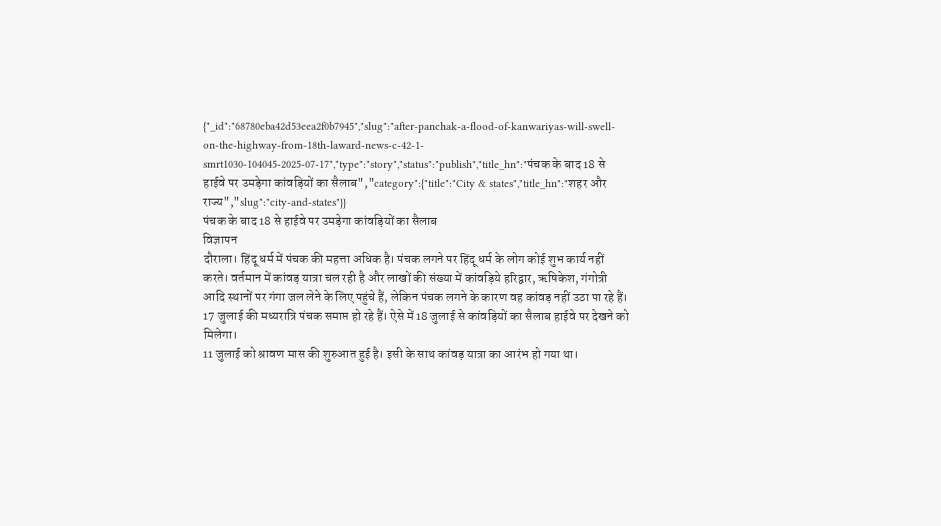{"_id":"68780eba42d53eea2f0b7945","slug":"after-panchak-a-flood-of-kanwariyas-will-swell-on-the-highway-from-18th-laward-news-c-42-1-smrt1030-104045-2025-07-17","type":"story","status":"publish","title_hn":"पंचक के बाद 18 से हाईवे पर उमड़ेगा कांवड़ियों का सैलाब","category":{"title":"City & states","title_hn":"शहर और राज्य","slug":"city-and-states"}}
पंचक के बाद 18 से हाईवे पर उमड़ेगा कांवड़ियों का सैलाब
विज्ञापन
दौराला। हिंदू धर्म में पंचक की महत्ता अधिक है। पंचक लगने पर हिंदू धर्म के लोग कोई शुभ कार्य नहीं करते। वर्तमान में कांवड़ यात्रा चल रही है और लाखों की संख्या में कांवड़िये हरिद्वार, ऋषिकेश, गंगोत्री आदि स्थानों पर गंगा जल लेने के लिए पहुंचे हैं, लेकिन पंचक लगने के कारण वह कांवड़ नहीं उठा पा रहे हैं। 17 जुलाई की मध्यरात्रि पंचक समाप्त हो रहे हैं। ऐसे में 18 जुलाई से कांवड़ियों का सैलाब हाईवे पर देखने को मिलेगा।
11 जुलाई को श्रावण मास की शुरुआत हुई है। इसी के साथ कांवड़ यात्रा का आरंभ हो गया था।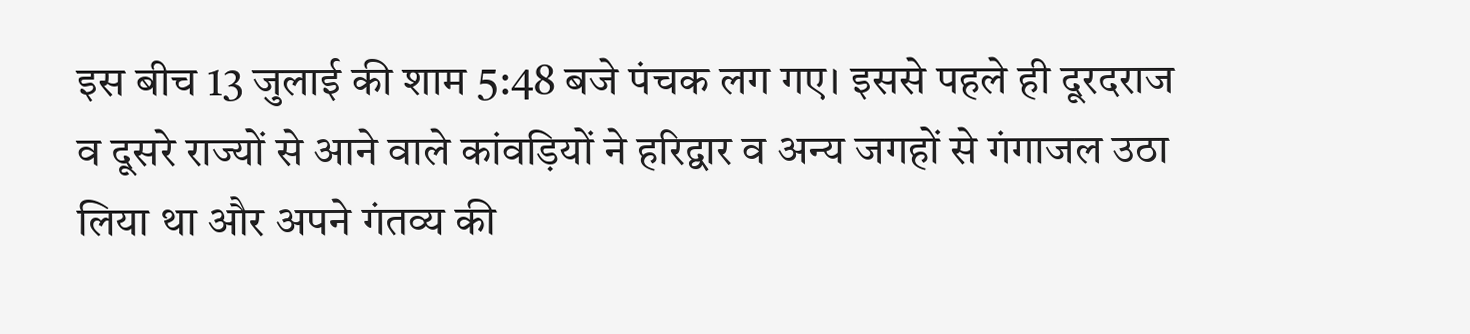इस बीच 13 जुलाई की शाम 5:48 बजे पंचक लग गए। इससे पहले ही दूरदराज व दूसरे राज्यों से आने वाले कांवड़ियों ने हरिद्वार व अन्य जगहों से गंगाजल उठा लिया था और अपने गंतव्य की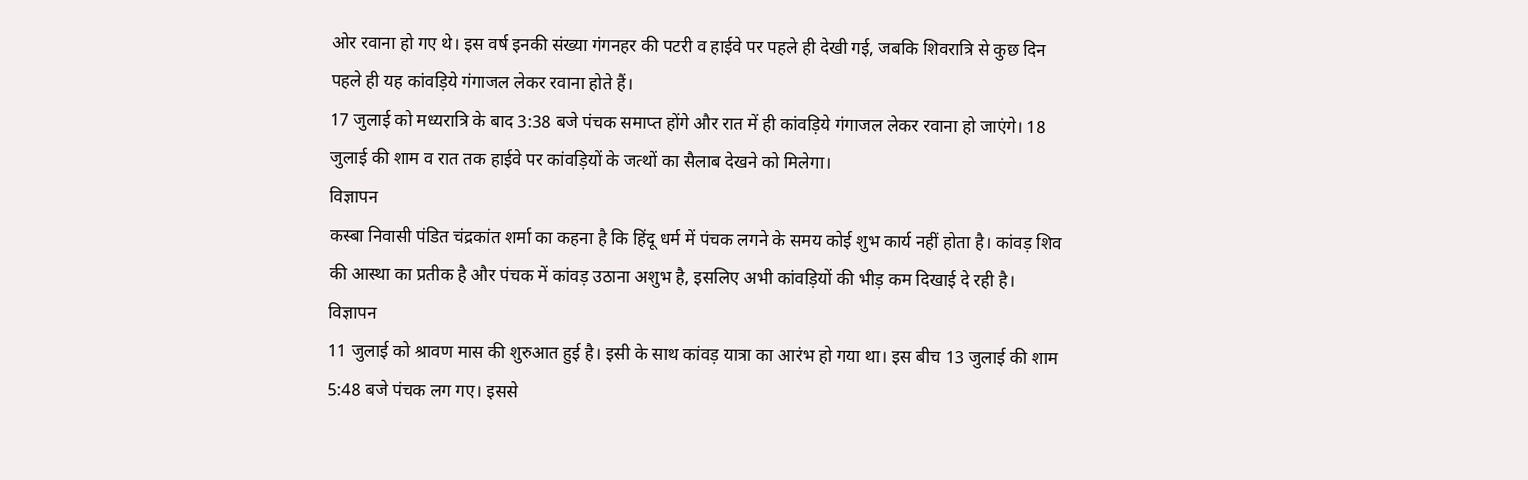ओर रवाना हो गए थे। इस वर्ष इनकी संख्या गंगनहर की पटरी व हाईवे पर पहले ही देखी गई, जबकि शिवरात्रि से कुछ दिन पहले ही यह कांवड़िये गंगाजल लेकर रवाना होते हैं।
17 जुलाई को मध्यरात्रि के बाद 3:38 बजे पंचक समाप्त होंगे और रात में ही कांवड़िये गंगाजल लेकर रवाना हो जाएंगे। 18 जुलाई की शाम व रात तक हाईवे पर कांवड़ियों के जत्थों का सैलाब देखने को मिलेगा।
विज्ञापन
कस्बा निवासी पंडित चंद्रकांत शर्मा का कहना है कि हिंदू धर्म में पंचक लगने के समय कोई शुभ कार्य नहीं होता है। कांवड़ शिव की आस्था का प्रतीक है और पंचक में कांवड़ उठाना अशुभ है, इसलिए अभी कांवड़ियों की भीड़ कम दिखाई दे रही है।
विज्ञापन
11 जुलाई को श्रावण मास की शुरुआत हुई है। इसी के साथ कांवड़ यात्रा का आरंभ हो गया था। इस बीच 13 जुलाई की शाम 5:48 बजे पंचक लग गए। इससे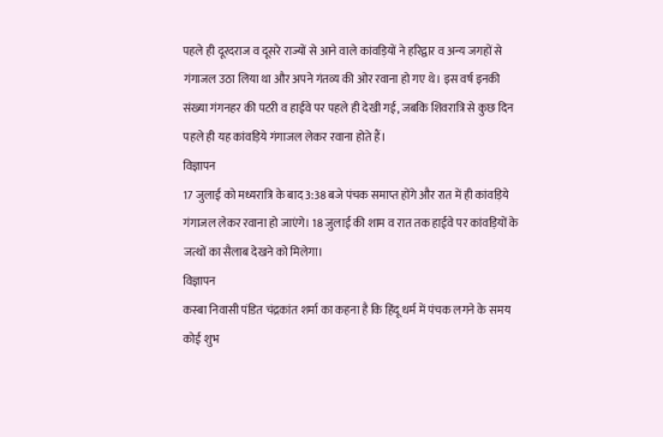पहले ही दूरदराज व दूसरे राज्यों से आने वाले कांवड़ियों ने हरिद्वार व अन्य जगहों से गंगाजल उठा लिया था और अपने गंतव्य की ओर रवाना हो गए थे। इस वर्ष इनकी संख्या गंगनहर की पटरी व हाईवे पर पहले ही देखी गई, जबकि शिवरात्रि से कुछ दिन पहले ही यह कांवड़िये गंगाजल लेकर रवाना होते हैं।
विज्ञापन
17 जुलाई को मध्यरात्रि के बाद 3:38 बजे पंचक समाप्त होंगे और रात में ही कांवड़िये गंगाजल लेकर रवाना हो जाएंगे। 18 जुलाई की शाम व रात तक हाईवे पर कांवड़ियों के जत्थों का सैलाब देखने को मिलेगा।
विज्ञापन
कस्बा निवासी पंडित चंद्रकांत शर्मा का कहना है कि हिंदू धर्म में पंचक लगने के समय कोई शुभ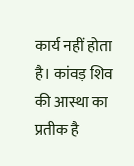कार्य नहीं होता है। कांवड़ शिव की आस्था का प्रतीक है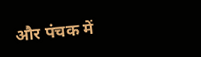और पंचक में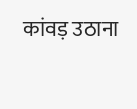कांवड़ उठाना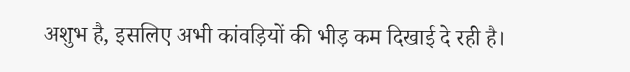अशुभ है, इसलिए अभी कांवड़ियों की भीड़ कम दिखाई दे रही है।